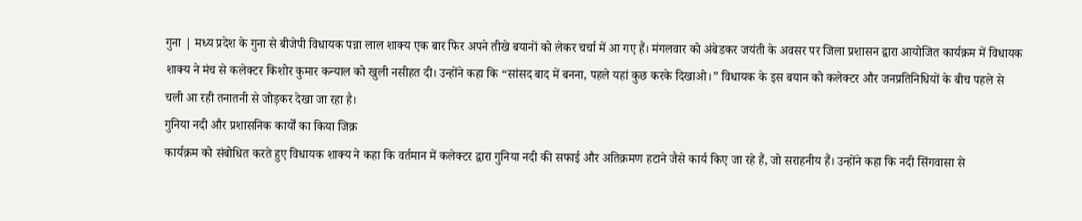गुना | मध्य प्रदेश के गुना से बीजेपी विधायक पन्ना लाल शाक्य एक बार फिर अपने तीखे बयानों को लेकर चर्चा में आ गए हैं। मंगलवार को अंबेडकर जयंती के अवसर पर जिला प्रशासन द्वारा आयोजित कार्यक्रम में विधायक शाक्य ने मंच से कलेक्टर किशोर कुमार कन्याल को खुली नसीहत दी। उन्होंने कहा कि “सांसद बाद में बनना, पहले यहां कुछ करके दिखाओ।” विधायक के इस बयान को कलेक्टर और जनप्रतिनिधियों के बीच पहले से चली आ रही तनातनी से जोड़कर देखा जा रहा है।
गुनिया नदी और प्रशासनिक कार्यों का किया जिक्र
कार्यक्रम को संबोधित करते हुए विधायक शाक्य ने कहा कि वर्तमान में कलेक्टर द्वारा गुनिया नदी की सफाई और अतिक्रमण हटाने जैसे कार्य किए जा रहे हैं, जो सराहनीय हैं। उन्होंने कहा कि नदी सिंगवासा से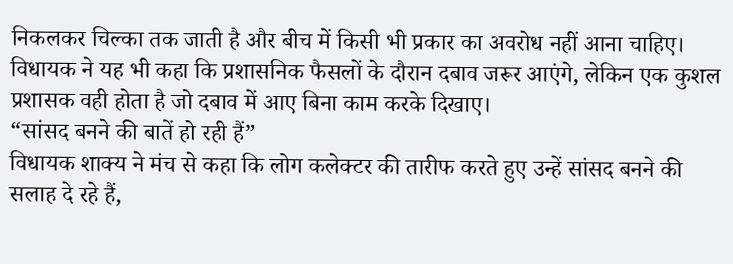निकलकर चिल्का तक जाती है और बीच में किसी भी प्रकार का अवरोध नहीं आना चाहिए। विधायक ने यह भी कहा कि प्रशासनिक फैसलों के दौरान दबाव जरूर आएंगे, लेकिन एक कुशल प्रशासक वही होता है जो दबाव में आए बिना काम करके दिखाए।
“सांसद बनने की बातें हो रही हैं”
विधायक शाक्य ने मंच से कहा कि लोग कलेक्टर की तारीफ करते हुए उन्हें सांसद बनने की सलाह दे रहे हैं,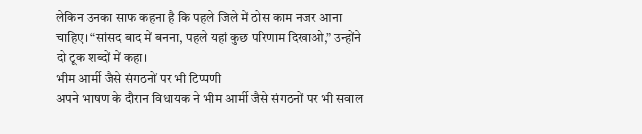लेकिन उनका साफ कहना है कि पहले जिले में ठोस काम नजर आना चाहिए। “सांसद बाद में बनना, पहले यहां कुछ परिणाम दिखाओ,” उन्होंने दो टूक शब्दों में कहा।
भीम आर्मी जैसे संगठनों पर भी टिप्पणी
अपने भाषण के दौरान विधायक ने भीम आर्मी जैसे संगठनों पर भी सवाल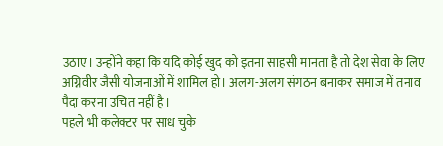उठाए। उन्होंने कहा कि यदि कोई खुद को इतना साहसी मानता है तो देश सेवा के लिए अग्निवीर जैसी योजनाओं में शामिल हो। अलग-अलग संगठन बनाकर समाज में तनाव पैदा करना उचित नहीं है।
पहले भी कलेक्टर पर साध चुके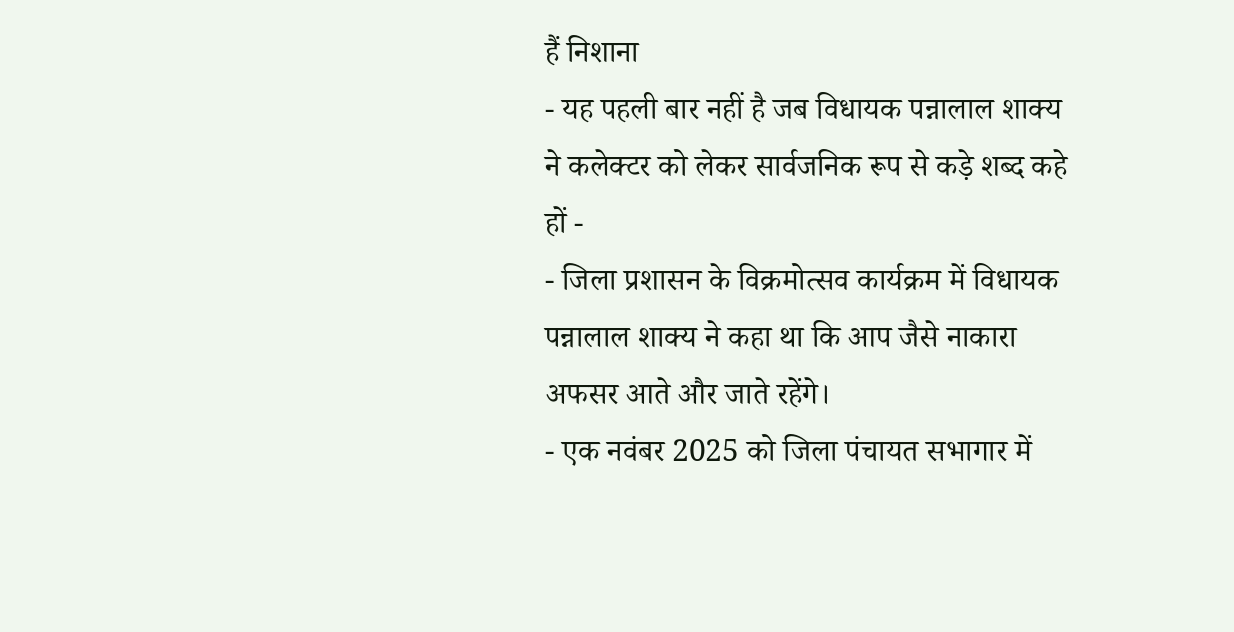हैं निशाना
- यह पहली बार नहीं है जब विधायक पन्नालाल शाक्य ने कलेक्टर को लेकर सार्वजनिक रूप से कड़े शब्द कहे हों -
- जिला प्रशासन के विक्रमोत्सव कार्यक्रम में विधायक पन्नालाल शाक्य ने कहा था कि आप जैसे नाकारा अफसर आते और जाते रहेंगे।
- एक नवंबर 2025 को जिला पंचायत सभागार में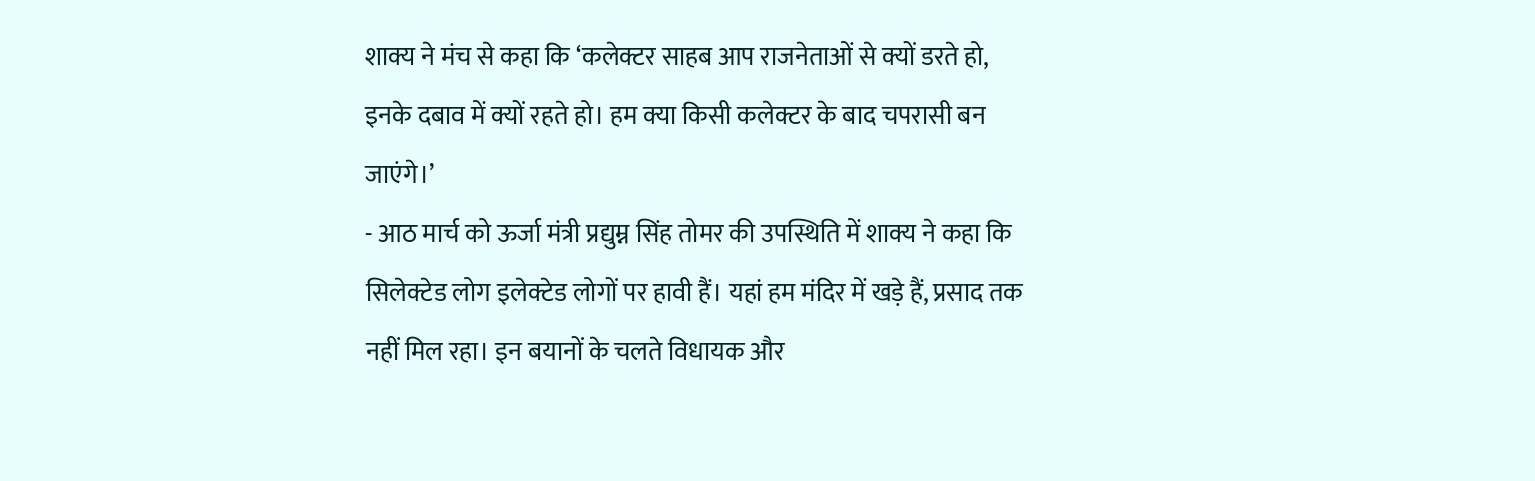शाक्य ने मंच से कहा कि ‘कलेक्टर साहब आप राजनेताओं से क्यों डरते हो, इनके दबाव में क्यों रहते हो। हम क्या किसी कलेक्टर के बाद चपरासी बन जाएंगे।’
- आठ मार्च को ऊर्जा मंत्री प्रद्युम्न सिंह तोमर की उपस्थिति में शाक्य ने कहा कि सिलेक्टेड लोग इलेक्टेड लोगों पर हावी हैं। यहां हम मंदिर में खड़े हैं, प्रसाद तक नहीं मिल रहा। इन बयानों के चलते विधायक और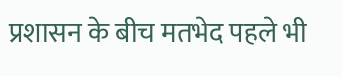प्रशासन के बीच मतभेद पहले भी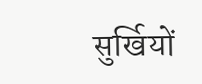सुर्खियों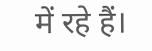में रहे हैं।